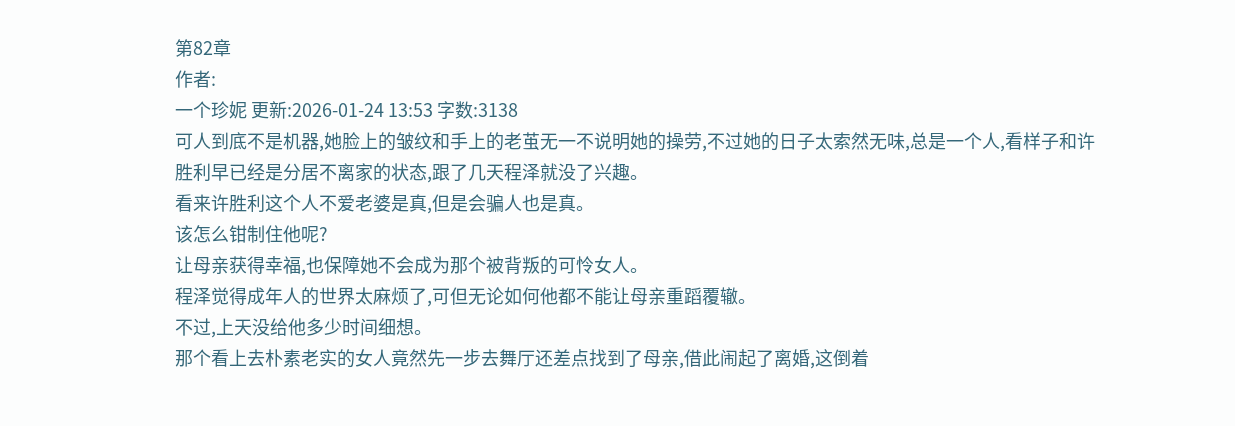第82章
作者:
一个珍妮 更新:2026-01-24 13:53 字数:3138
可人到底不是机器,她脸上的皱纹和手上的老茧无一不说明她的操劳,不过她的日子太索然无味,总是一个人,看样子和许胜利早已经是分居不离家的状态,跟了几天程泽就没了兴趣。
看来许胜利这个人不爱老婆是真,但是会骗人也是真。
该怎么钳制住他呢?
让母亲获得幸福,也保障她不会成为那个被背叛的可怜女人。
程泽觉得成年人的世界太麻烦了,可但无论如何他都不能让母亲重蹈覆辙。
不过,上天没给他多少时间细想。
那个看上去朴素老实的女人竟然先一步去舞厅还差点找到了母亲,借此闹起了离婚,这倒着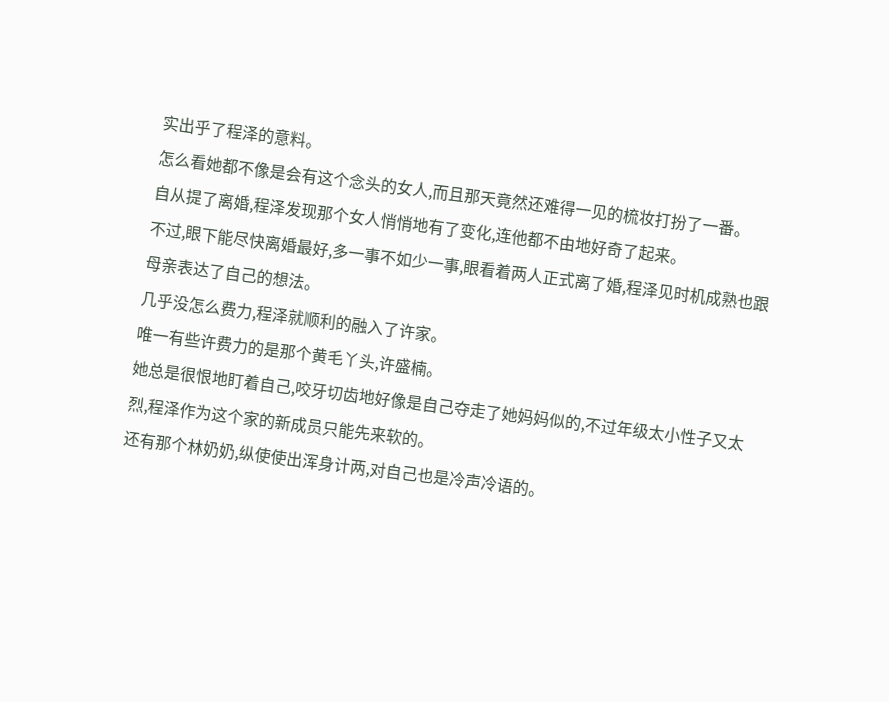实出乎了程泽的意料。
怎么看她都不像是会有这个念头的女人,而且那天竟然还难得一见的梳妆打扮了一番。
自从提了离婚,程泽发现那个女人悄悄地有了变化,连他都不由地好奇了起来。
不过,眼下能尽快离婚最好,多一事不如少一事,眼看着两人正式离了婚,程泽见时机成熟也跟母亲表达了自己的想法。
几乎没怎么费力,程泽就顺利的融入了许家。
唯一有些许费力的是那个黄毛丫头,许盛楠。
她总是很恨地盯着自己,咬牙切齿地好像是自己夺走了她妈妈似的,不过年级太小性子又太烈,程泽作为这个家的新成员只能先来软的。
还有那个林奶奶,纵使使出浑身计两,对自己也是冷声冷语的。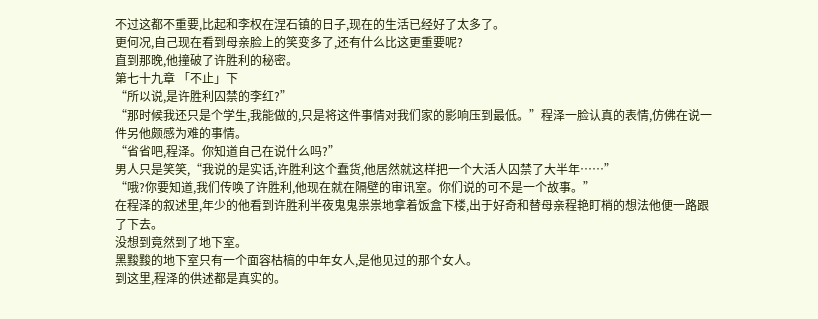不过这都不重要,比起和李权在涅石镇的日子,现在的生活已经好了太多了。
更何况,自己现在看到母亲脸上的笑变多了,还有什么比这更重要呢?
直到那晚,他撞破了许胜利的秘密。
第七十九章 「不止」下
“所以说,是许胜利囚禁的李红?”
“那时候我还只是个学生,我能做的,只是将这件事情对我们家的影响压到最低。”程泽一脸认真的表情,仿佛在说一件另他颇感为难的事情。
“省省吧,程泽。你知道自己在说什么吗?”
男人只是笑笑,“我说的是实话,许胜利这个蠢货,他居然就这样把一个大活人囚禁了大半年……”
“哦?你要知道,我们传唤了许胜利,他现在就在隔壁的审讯室。你们说的可不是一个故事。”
在程泽的叙述里,年少的他看到许胜利半夜鬼鬼祟祟地拿着饭盒下楼,出于好奇和替母亲程艳盯梢的想法他便一路跟了下去。
没想到竟然到了地下室。
黑黢黢的地下室只有一个面容枯槁的中年女人,是他见过的那个女人。
到这里,程泽的供述都是真实的。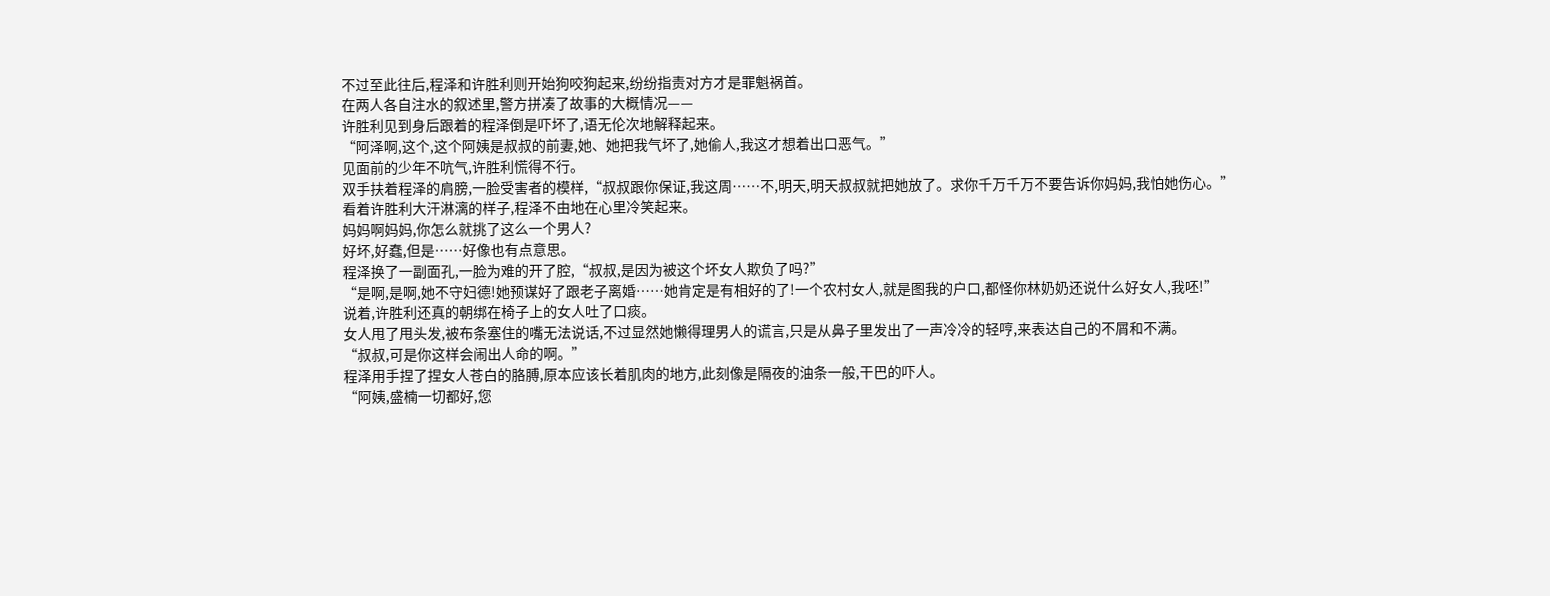不过至此往后,程泽和许胜利则开始狗咬狗起来,纷纷指责对方才是罪魁祸首。
在两人各自注水的叙述里,警方拼凑了故事的大概情况——
许胜利见到身后跟着的程泽倒是吓坏了,语无伦次地解释起来。
“阿泽啊,这个,这个阿姨是叔叔的前妻,她、她把我气坏了,她偷人,我这才想着出口恶气。”
见面前的少年不吭气,许胜利慌得不行。
双手扶着程泽的肩膀,一脸受害者的模样,“叔叔跟你保证,我这周……不,明天,明天叔叔就把她放了。求你千万千万不要告诉你妈妈,我怕她伤心。”
看着许胜利大汗淋漓的样子,程泽不由地在心里冷笑起来。
妈妈啊妈妈,你怎么就挑了这么一个男人?
好坏,好蠢,但是……好像也有点意思。
程泽换了一副面孔,一脸为难的开了腔,“叔叔,是因为被这个坏女人欺负了吗?”
“是啊,是啊,她不守妇德!她预谋好了跟老子离婚……她肯定是有相好的了!一个农村女人,就是图我的户口,都怪你林奶奶还说什么好女人,我呸!”
说着,许胜利还真的朝绑在椅子上的女人吐了口痰。
女人甩了甩头发,被布条塞住的嘴无法说话,不过显然她懒得理男人的谎言,只是从鼻子里发出了一声冷冷的轻哼,来表达自己的不屑和不满。
“叔叔,可是你这样会闹出人命的啊。”
程泽用手捏了捏女人苍白的胳膊,原本应该长着肌肉的地方,此刻像是隔夜的油条一般,干巴的吓人。
“阿姨,盛楠一切都好,您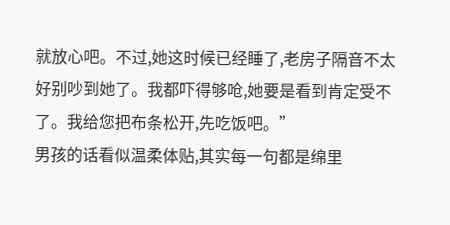就放心吧。不过,她这时候已经睡了,老房子隔音不太好别吵到她了。我都吓得够呛,她要是看到肯定受不了。我给您把布条松开,先吃饭吧。”
男孩的话看似温柔体贴,其实每一句都是绵里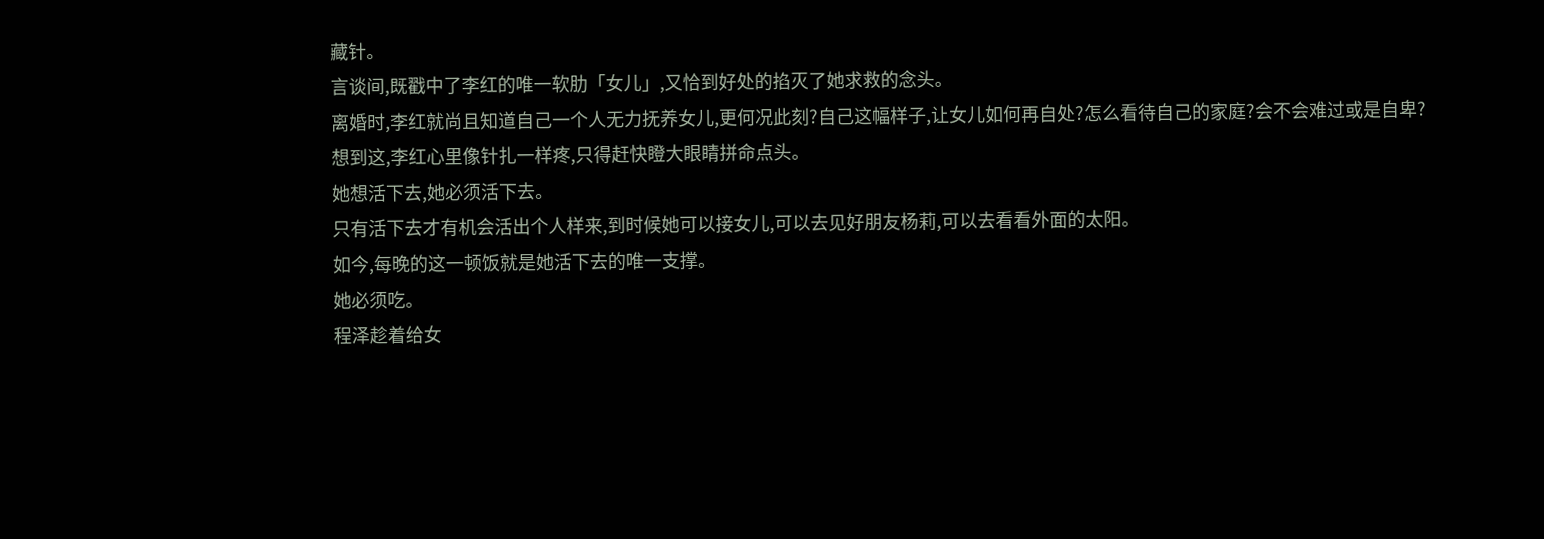藏针。
言谈间,既戳中了李红的唯一软肋「女儿」,又恰到好处的掐灭了她求救的念头。
离婚时,李红就尚且知道自己一个人无力抚养女儿,更何况此刻?自己这幅样子,让女儿如何再自处?怎么看待自己的家庭?会不会难过或是自卑?
想到这,李红心里像针扎一样疼,只得赶快瞪大眼睛拼命点头。
她想活下去,她必须活下去。
只有活下去才有机会活出个人样来,到时候她可以接女儿,可以去见好朋友杨莉,可以去看看外面的太阳。
如今,每晚的这一顿饭就是她活下去的唯一支撑。
她必须吃。
程泽趁着给女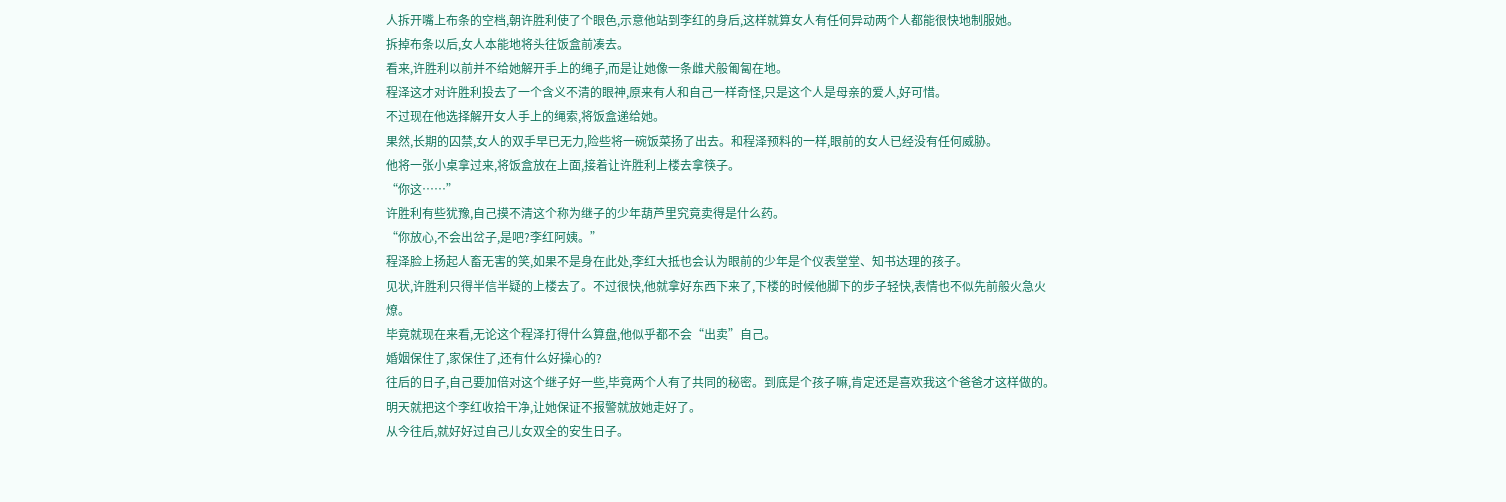人拆开嘴上布条的空档,朝许胜利使了个眼色,示意他站到李红的身后,这样就算女人有任何异动两个人都能很快地制服她。
拆掉布条以后,女人本能地将头往饭盒前凑去。
看来,许胜利以前并不给她解开手上的绳子,而是让她像一条雌犬般匍匐在地。
程泽这才对许胜利投去了一个含义不清的眼神,原来有人和自己一样奇怪,只是这个人是母亲的爱人,好可惜。
不过现在他选择解开女人手上的绳索,将饭盒递给她。
果然,长期的囚禁,女人的双手早已无力,险些将一碗饭菜扬了出去。和程泽预料的一样,眼前的女人已经没有任何威胁。
他将一张小桌拿过来,将饭盒放在上面,接着让许胜利上楼去拿筷子。
“你这……”
许胜利有些犹豫,自己摸不清这个称为继子的少年葫芦里究竟卖得是什么药。
“你放心,不会出岔子,是吧?李红阿姨。”
程泽脸上扬起人畜无害的笑,如果不是身在此处,李红大抵也会认为眼前的少年是个仪表堂堂、知书达理的孩子。
见状,许胜利只得半信半疑的上楼去了。不过很快,他就拿好东西下来了,下楼的时候他脚下的步子轻快,表情也不似先前般火急火燎。
毕竟就现在来看,无论这个程泽打得什么算盘,他似乎都不会“出卖”自己。
婚姻保住了,家保住了,还有什么好操心的?
往后的日子,自己要加倍对这个继子好一些,毕竟两个人有了共同的秘密。到底是个孩子嘛,肯定还是喜欢我这个爸爸才这样做的。
明天就把这个李红收拾干净,让她保证不报警就放她走好了。
从今往后,就好好过自己儿女双全的安生日子。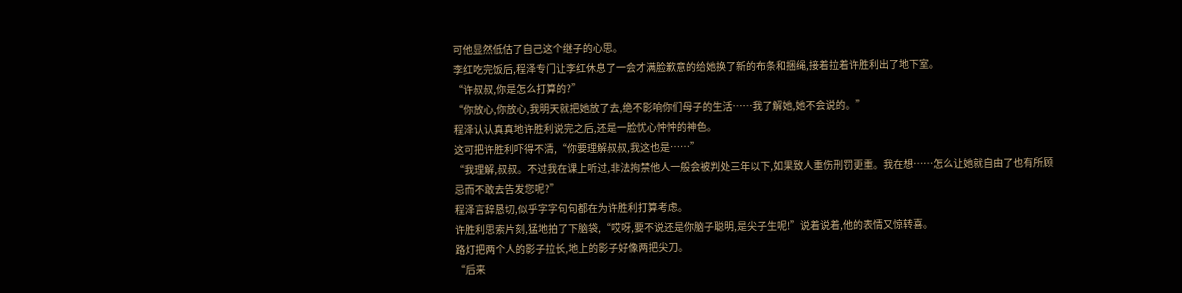可他显然低估了自己这个继子的心思。
李红吃完饭后,程泽专门让李红休息了一会才满脸歉意的给她换了新的布条和捆绳,接着拉着许胜利出了地下室。
“许叔叔,你是怎么打算的?”
“你放心,你放心,我明天就把她放了去,绝不影响你们母子的生活……我了解她,她不会说的。”
程泽认认真真地许胜利说完之后,还是一脸忧心忡忡的神色。
这可把许胜利吓得不清,“你要理解叔叔,我这也是……”
“我理解,叔叔。不过我在课上听过,非法拘禁他人一般会被判处三年以下,如果致人重伤刑罚更重。我在想……怎么让她就自由了也有所顾忌而不敢去告发您呢?”
程泽言辞恳切,似乎字字句句都在为许胜利打算考虑。
许胜利思索片刻,猛地拍了下脑袋,“哎呀,要不说还是你脑子聪明,是尖子生呢!”说着说着,他的表情又惊转喜。
路灯把两个人的影子拉长,地上的影子好像两把尖刀。
“后来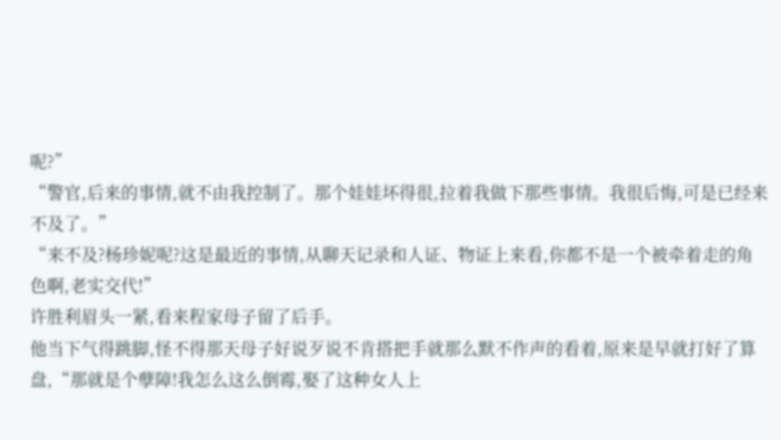呢?”
“警官,后来的事情,就不由我控制了。那个娃娃坏得很,拉着我做下那些事情。我很后悔,可是已经来不及了。”
“来不及?杨珍妮呢?这是最近的事情,从聊天记录和人证、物证上来看,你都不是一个被牵着走的角色啊,老实交代!”
许胜利眉头一紧,看来程家母子留了后手。
他当下气得跳脚,怪不得那天母子好说歹说不肯搭把手就那么默不作声的看着,原来是早就打好了算盘,“那就是个孽障!我怎么这么倒霉,娶了这种女人上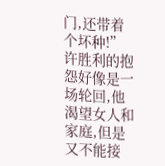门,还带着个坏种!”
许胜利的抱怨好像是一场轮回,他渴望女人和家庭,但是又不能接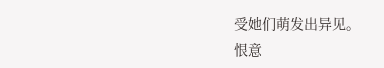受她们萌发出异见。
恨意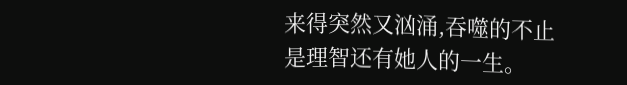来得突然又汹涌,吞噬的不止是理智还有她人的一生。